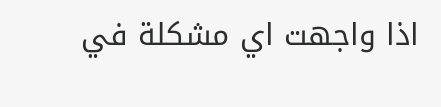اذا واجهت اي مشكلة في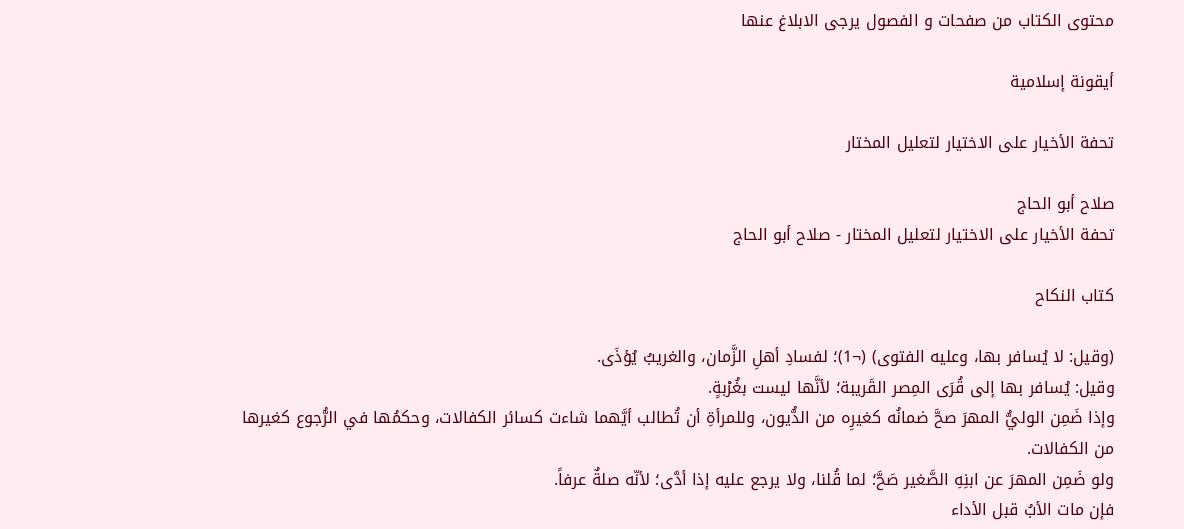محتوى الكتاب من صفحات و الفصول يرجى الابلاغ عنها

أيقونة إسلامية

تحفة الأخيار على الاختيار لتعليل المختار

صلاح أبو الحاج
تحفة الأخيار على الاختيار لتعليل المختار - صلاح أبو الحاج

كتاب النكاح

(وقيل: لا يُسافر بها، وعليه الفتوى) (¬1)؛ لفسادِ أهلِ الزَّمان، والغريبُ يُؤذَى.
وقيل: يُسافر بها إلى قُرَى المِصر القَريبة؛ لأنَّها ليست بغُرْبةٍ.
وإذا ضَمِن الوليُّ المهرَ صحَّ ضمانُه كغيرِه من الدُّيون، وللمرأةِ أن تُطالب أيَّهما شاءت كسائر الكفالات، وحكمُها في الرُّجوع كغيرها من الكفالات.
ولو ضَمِن المهرَ عن ابنِهِ الصَّغير صَحَّ؛ لما قُلنا، ولا يرجع عليه إذا أدَّى؛ لأنّه صلةٌ عرفاً.
فإن مات الأبُ قبل الأداء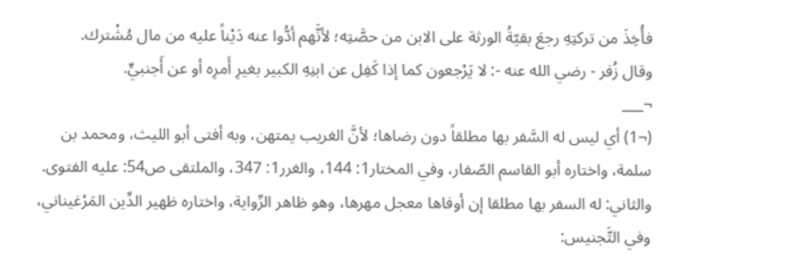فأُخِذَ من تركتِهِ رجعَ بقيّةُ الورثة على الابن من حصَّتِه؛ لأنَّهم أدُّوا عنه دَيْناً عليه من مال مُشْترك.
وقال زُفر - رضي الله عنه -: لا يَرْجعون كما إذا كَفِل عن ابنِهِ الكبير بغيرِ أَمرِه أو عن أَجنبيٍّ.
¬___
(¬1) أي ليس له السَّفر بها مطلقاً دون رضاها؛ لأنَّ الغريب يمتهن، وبه أفتى أبو الليث، ومحمد بن سلمة، واختاره أبو القاسم الصّفار، وفي المختار1: 144، والغرر1: 347، والملتقى ص54: عليه الفتوى.
والثاني: له السفر بها مطلقا إن أوفاها معجل مهرها، وهو ظاهر الرِّواية، واختاره ظهير الدِّين المَرْغيناني، وفي التَّجنيس: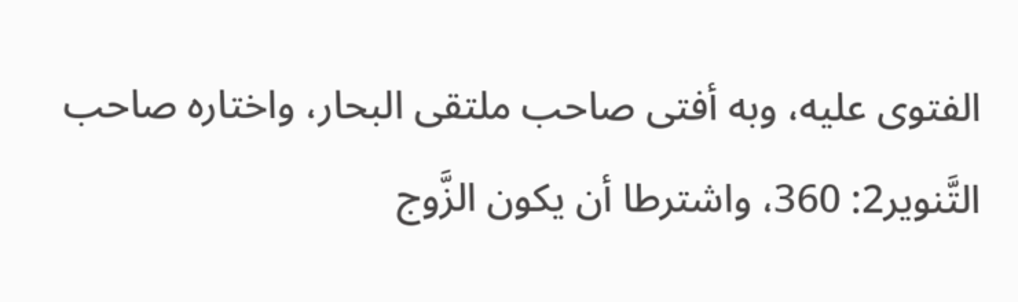الفتوى عليه، وبه أفتى صاحب ملتقى البحار، واختاره صاحب التَّنوير2: 360، واشترطا أن يكون الزَّوج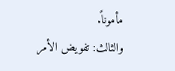مأموناً.
والثالث: تفويض الأمر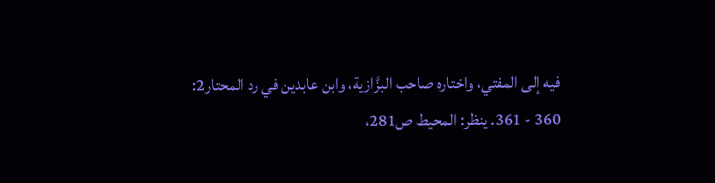فيه إلى المفتي، واختاره صاحب البزَّازية، وابن عابدين في رد المحتار2: 360 - 361. ينظر: المحيط ص281،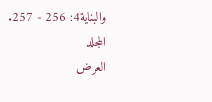والبناية4: 256 - 257.
المجلد
العرض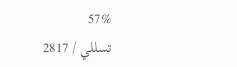57%
تسللي / 2817